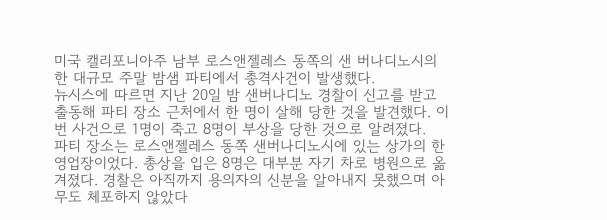미국 캘리포니아주 남부 로스앤젤레스 동쪽의 샌 버나디노시의 한 대규모 주말 밤샘 파티에서 총격사건이 발생했다.
뉴시스에 따르면 지난 20일 밤 샌버나디노 경찰이 신고를 받고 출동해 파티 장소 근처에서 한 명이 살해 당한 것을 발견했다. 이번 사건으로 1명이 죽고 8명이 부상을 당한 것으로 알려졌다.
파티 장소는 로스앤젤레스 동쪽 샌버나디노시에 있는 상가의 한 영업장이었다. 총상을 입은 8명은 대부분 자기 차로 병원으로 옮겨졌다. 경찰은 아직까지 용의자의 신분을 알아내지 못했으며 아무도 체포하지 않았다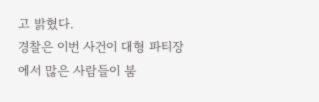고 밝혔다.
경찰은 이번 사건이 대형 파티장에서 많은 사람들이 붐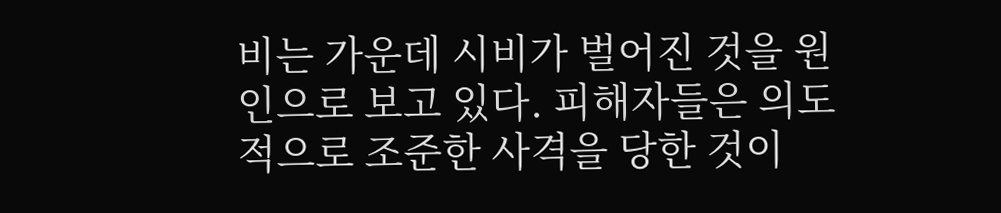비는 가운데 시비가 벌어진 것을 원인으로 보고 있다. 피해자들은 의도적으로 조준한 사격을 당한 것이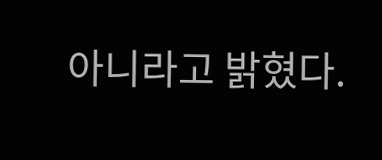아니라고 밝혔다.